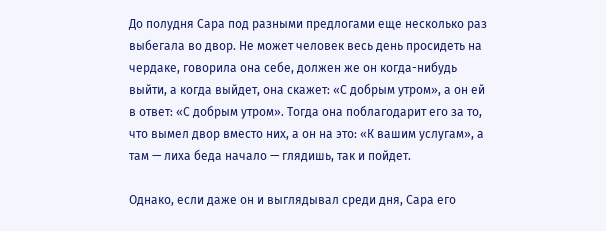До полудня Сара под разными предлогами еще несколько раз выбегала во двор. Не может человек весь день просидеть на чердаке, говорила она себе, должен же он когда-нибудь выйти, а когда выйдет, она скажет: «С добрым утром», а он ей в ответ: «С добрым утром». Тогда она поблагодарит его за то, что вымел двор вместо них, а он на это: «К вашим услугам», а там — лиха беда начало — глядишь, так и пойдет.

Однако, если даже он и выглядывал среди дня, Сара его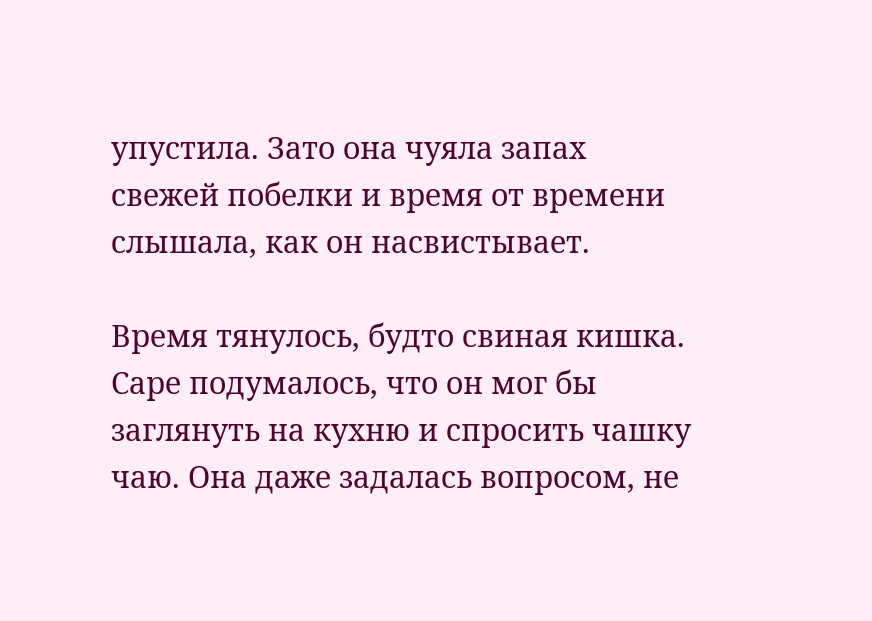упустила. Зато она чуяла запах свежей побелки и время от времени слышала, как он насвистывает.

Время тянулось, будто свиная кишка. Саре подумалось, что он мог бы заглянуть на кухню и спросить чашку чаю. Она даже задалась вопросом, не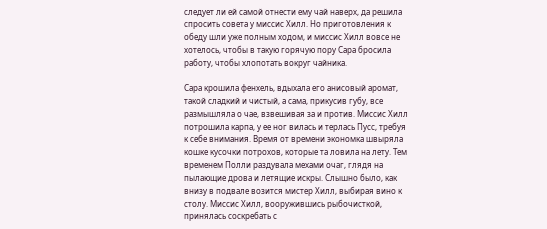следует ли ей самой отнести ему чай наверх, да решила спросить совета у миссис Хилл. Но приготовления к обеду шли уже полным ходом, и миссис Хилл вовсе не хотелось, чтобы в такую горячую пору Сара бросила работу, чтобы хлопотать вокруг чайника.

Сара крошила фенхель, вдыхала его анисовый аромат, такой сладкий и чистый, а сама, прикусив губу, все размышляла о чае, взвешивая за и против. Миссис Хилл потрошила карпа, у ее ног вилась и терлась Пусс, требуя к себе внимания. Время от времени экономка швыряла кошке кусочки потрохов, которые та ловила на лету. Тем временем Полли раздувала мехами очаг, глядя на пылающие дрова и летящие искры. Слышно было, как внизу в подвале возится мистер Хилл, выбирая вино к столу. Миссис Хилл, вооружившись рыбочисткой, принялась соскребать с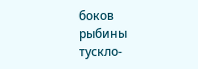боков рыбины тускло-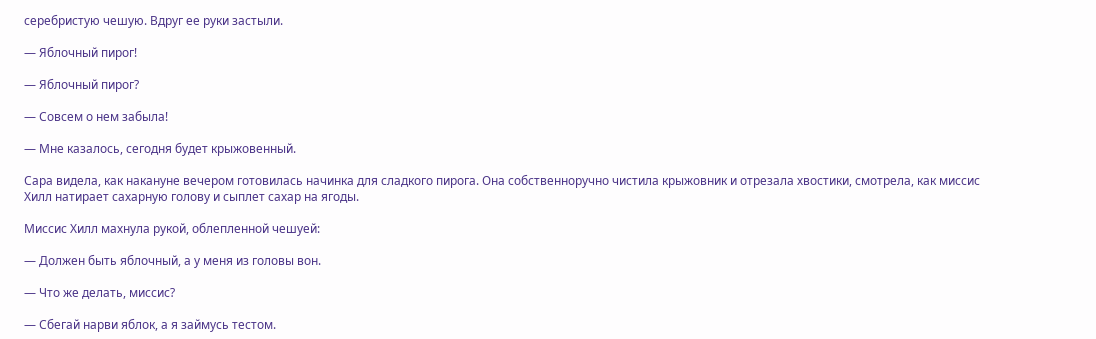серебристую чешую. Вдруг ее руки застыли.

— Яблочный пирог!

— Яблочный пирог?

— Совсем о нем забыла!

— Мне казалось, сегодня будет крыжовенный.

Сара видела, как накануне вечером готовилась начинка для сладкого пирога. Она собственноручно чистила крыжовник и отрезала хвостики, смотрела, как миссис Хилл натирает сахарную голову и сыплет сахар на ягоды.

Миссис Хилл махнула рукой, облепленной чешуей:

— Должен быть яблочный, а у меня из головы вон.

— Что же делать, миссис?

— Сбегай нарви яблок, а я займусь тестом.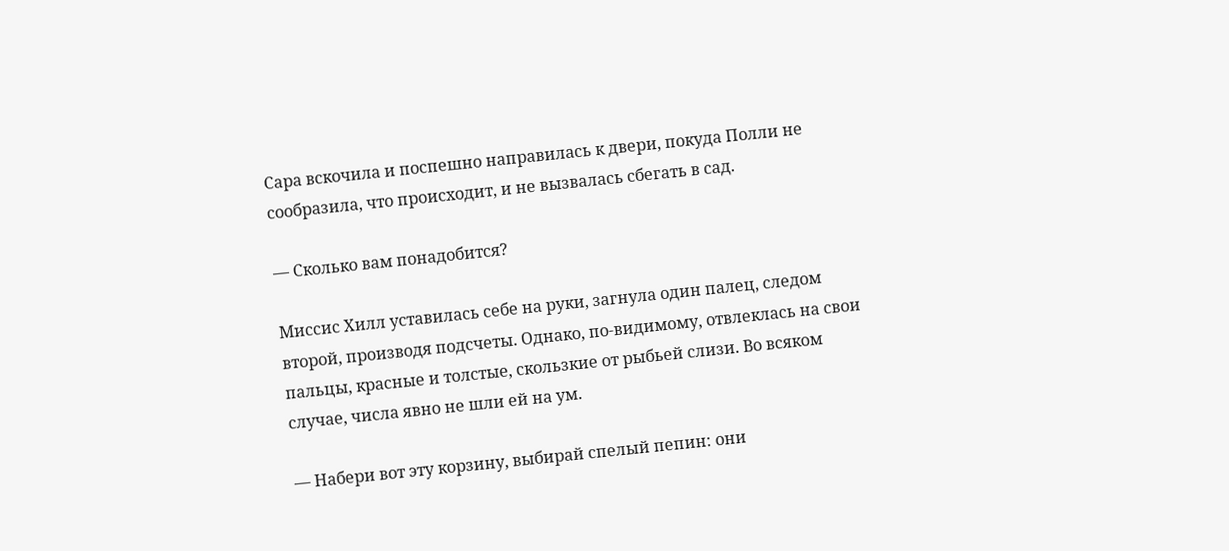Сара вскочила и поспешно направилась к двери, покуда Полли не сообразила, что происходит, и не вызвалась сбегать в сад.

— Сколько вам понадобится?

Миссис Хилл уставилась себе на руки, загнула один палец, следом второй, производя подсчеты. Однако, по-видимому, отвлеклась на свои пальцы, красные и толстые, скользкие от рыбьей слизи. Во всяком случае, числа явно не шли ей на ум.

— Набери вот эту корзину, выбирай спелый пепин: они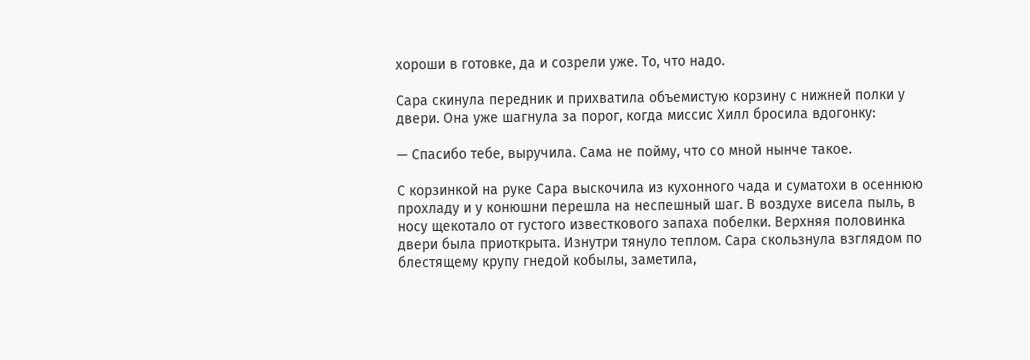хороши в готовке, да и созрели уже. То, что надо.

Сара скинула передник и прихватила объемистую корзину с нижней полки у двери. Она уже шагнула за порог, когда миссис Хилл бросила вдогонку:

— Спасибо тебе, выручила. Сама не пойму, что со мной нынче такое.

С корзинкой на руке Сара выскочила из кухонного чада и суматохи в осеннюю прохладу и у конюшни перешла на неспешный шаг. В воздухе висела пыль, в носу щекотало от густого известкового запаха побелки. Верхняя половинка двери была приоткрыта. Изнутри тянуло теплом. Сара скользнула взглядом по блестящему крупу гнедой кобылы, заметила,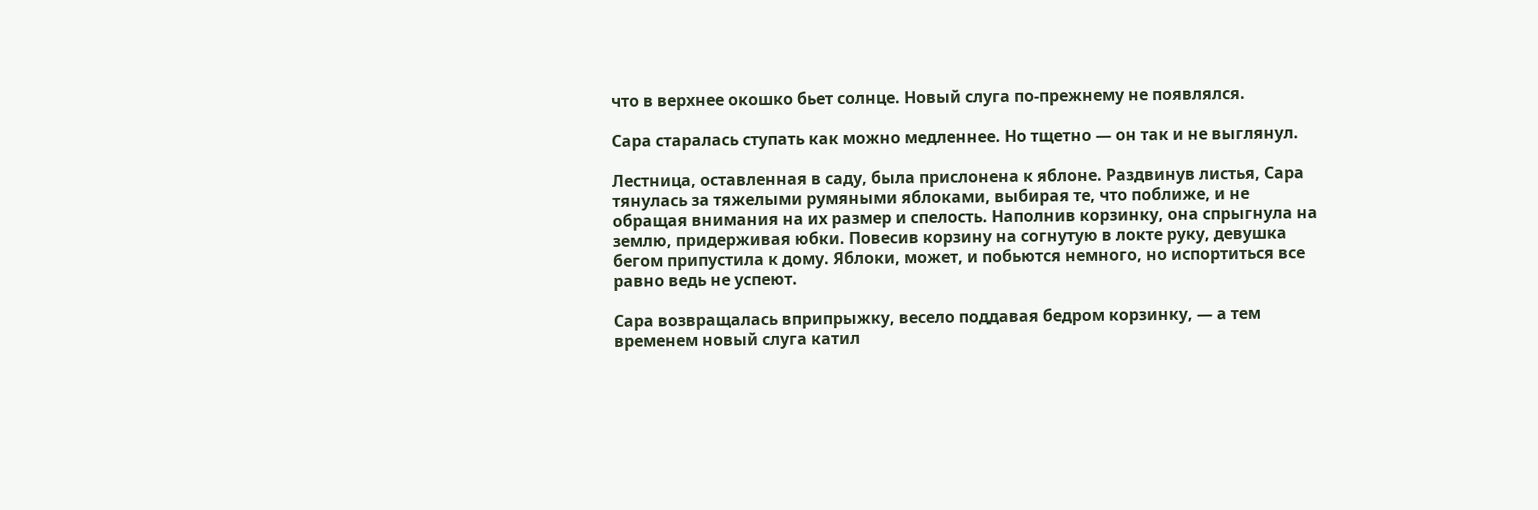что в верхнее окошко бьет солнце. Новый слуга по-прежнему не появлялся.

Сара старалась ступать как можно медленнее. Но тщетно — он так и не выглянул.

Лестница, оставленная в саду, была прислонена к яблоне. Раздвинув листья, Сара тянулась за тяжелыми румяными яблоками, выбирая те, что поближе, и не обращая внимания на их размер и спелость. Наполнив корзинку, она спрыгнула на землю, придерживая юбки. Повесив корзину на согнутую в локте руку, девушка бегом припустила к дому. Яблоки, может, и побьются немного, но испортиться все равно ведь не успеют.

Сара возвращалась вприпрыжку, весело поддавая бедром корзинку, — а тем временем новый слуга катил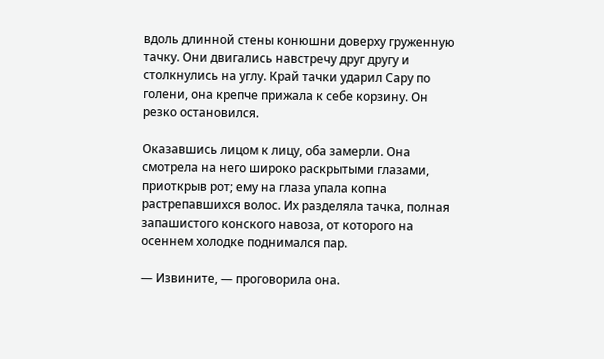вдоль длинной стены конюшни доверху груженную тачку. Они двигались навстречу друг другу и столкнулись на углу. Край тачки ударил Сару по голени, она крепче прижала к себе корзину. Он резко остановился.

Оказавшись лицом к лицу, оба замерли. Она смотрела на него широко раскрытыми глазами, приоткрыв рот; ему на глаза упала копна растрепавшихся волос. Их разделяла тачка, полная запашистого конского навоза, от которого на осеннем холодке поднимался пар.

— Извините, — проговорила она.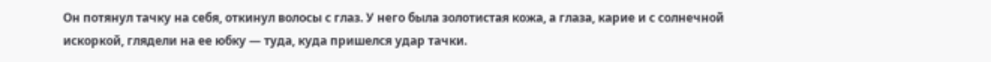Он потянул тачку на себя, откинул волосы с глаз. У него была золотистая кожа, а глаза, карие и с солнечной искоркой, глядели на ее юбку — туда, куда пришелся удар тачки.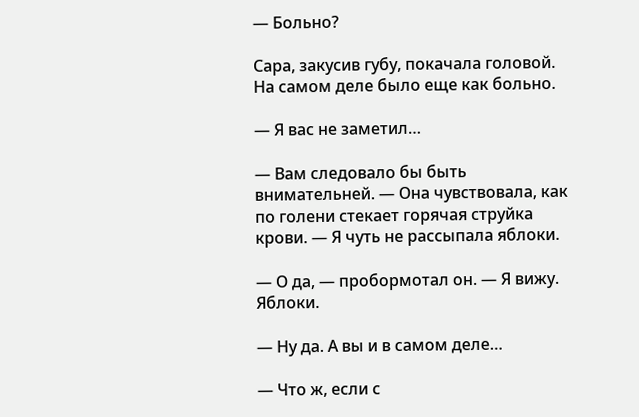— Больно?

Сара, закусив губу, покачала головой. На самом деле было еще как больно.

— Я вас не заметил…

— Вам следовало бы быть внимательней. — Она чувствовала, как по голени стекает горячая струйка крови. — Я чуть не рассыпала яблоки.

— О да, — пробормотал он. — Я вижу. Яблоки.

— Ну да. А вы и в самом деле…

— Что ж, если с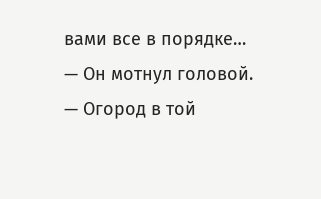вами все в порядке… — Он мотнул головой. — Огород в той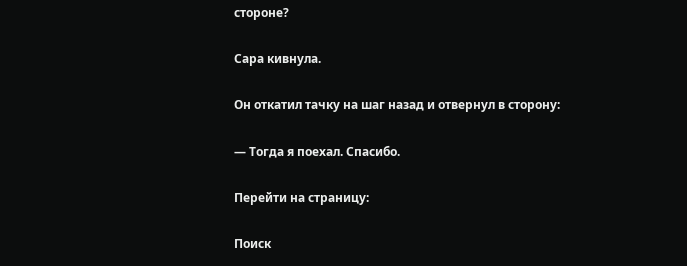стороне?

Сара кивнула.

Он откатил тачку на шаг назад и отвернул в сторону:

— Тогда я поехал. Спасибо.

Перейти на страницу:

Поиск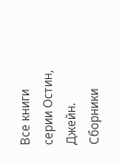Все книги серии Остин, Джейн. Сборники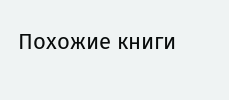Похожие книги